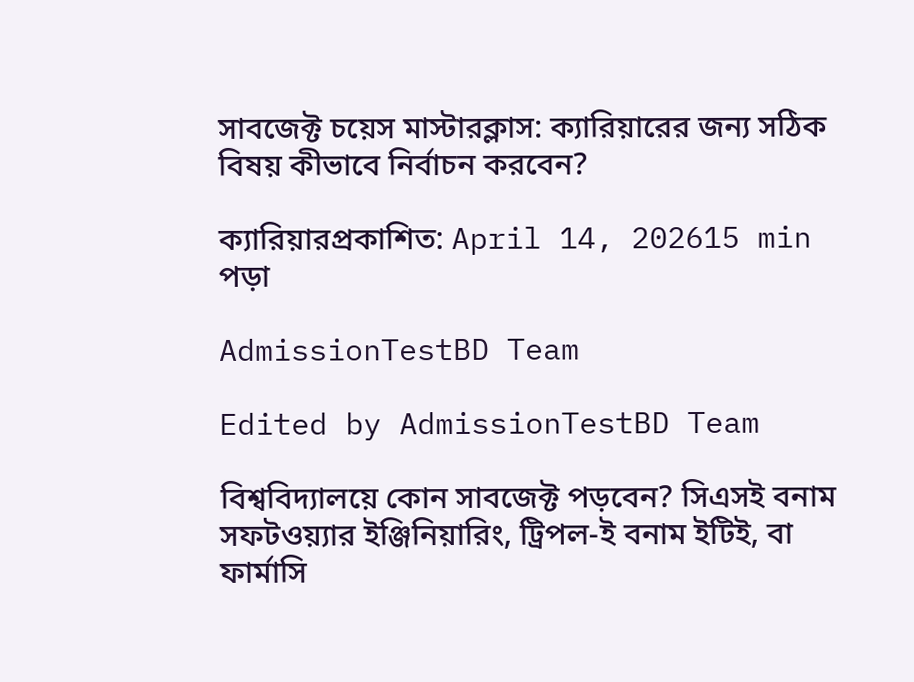সাবজেক্ট চয়েস মাস্টারক্লাস: ক্যারিয়ারের জন্য সঠিক বিষয় কীভাবে নির্বাচন করবেন?

ক্যারিয়ারপ্রকাশিত: April 14, 202615 min পড়া

AdmissionTestBD Team

Edited by AdmissionTestBD Team

বিশ্ববিদ্যালয়ে কোন সাবজেক্ট পড়বেন? সিএসই বনাম সফটওয়্যার ইঞ্জিনিয়ারিং, ট্রিপল-ই বনাম ইটিই, বা ফার্মাসি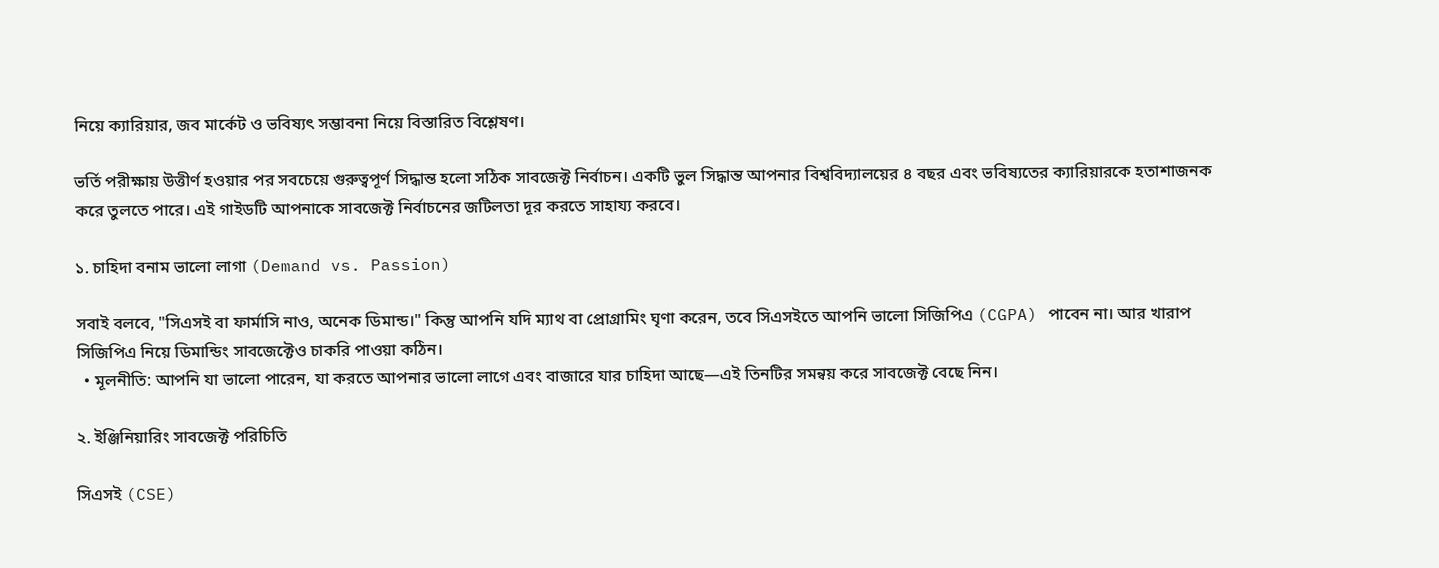নিয়ে ক্যারিয়ার, জব মার্কেট ও ভবিষ্যৎ সম্ভাবনা নিয়ে বিস্তারিত বিশ্লেষণ।

ভর্তি পরীক্ষায় উত্তীর্ণ হওয়ার পর সবচেয়ে গুরুত্বপূর্ণ সিদ্ধান্ত হলো সঠিক সাবজেক্ট নির্বাচন। একটি ভুল সিদ্ধান্ত আপনার বিশ্ববিদ্যালয়ের ৪ বছর এবং ভবিষ্যতের ক্যারিয়ারকে হতাশাজনক করে তুলতে পারে। এই গাইডটি আপনাকে সাবজেক্ট নির্বাচনের জটিলতা দূর করতে সাহায্য করবে।

১. চাহিদা বনাম ভালো লাগা (Demand vs. Passion)

সবাই বলবে, "সিএসই বা ফার্মাসি নাও, অনেক ডিমান্ড।" কিন্তু আপনি যদি ম্যাথ বা প্রোগ্রামিং ঘৃণা করেন, তবে সিএসইতে আপনি ভালো সিজিপিএ (CGPA) পাবেন না। আর খারাপ সিজিপিএ নিয়ে ডিমান্ডিং সাবজেক্টেও চাকরি পাওয়া কঠিন।
  • মূলনীতি: আপনি যা ভালো পারেন, যা করতে আপনার ভালো লাগে এবং বাজারে যার চাহিদা আছে—এই তিনটির সমন্বয় করে সাবজেক্ট বেছে নিন।

২. ইঞ্জিনিয়ারিং সাবজেক্ট পরিচিতি

সিএসই (CSE)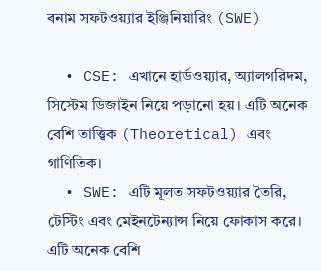বনাম সফটওয়্যার ইঞ্জিনিয়ারিং (SWE)

  • CSE: এখানে হার্ডওয়্যার, অ্যালগরিদম, সিস্টেম ডিজাইন নিয়ে পড়ানো হয়। এটি অনেক বেশি তাত্ত্বিক (Theoretical) এবং গাণিতিক।
  • SWE: এটি মূলত সফটওয়্যার তৈরি, টেস্টিং এবং মেইনটেন্যান্স নিয়ে ফোকাস করে। এটি অনেক বেশি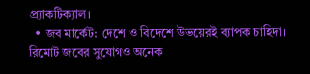প্র্যাকটিক্যাল।
  • জব মার্কেট: দেশে ও বিদেশে উভয়েরই ব্যাপক চাহিদা। রিমোট জবের সুযোগও অনেক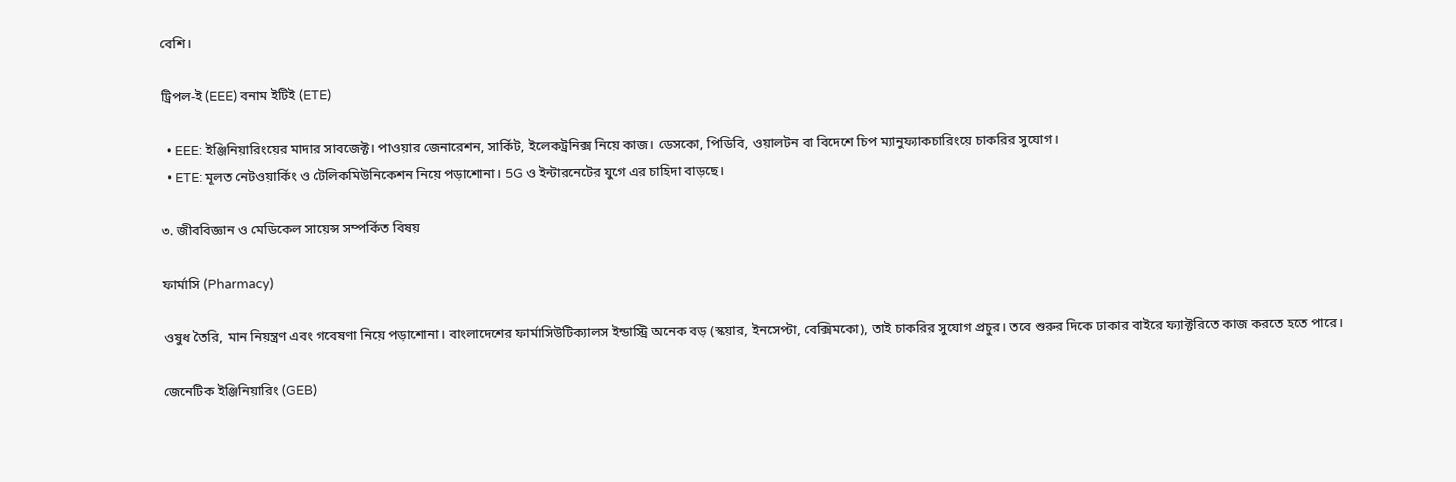বেশি।

ট্রিপল-ই (EEE) বনাম ইটিই (ETE)

  • EEE: ইঞ্জিনিয়ারিংয়ের মাদার সাবজেক্ট। পাওয়ার জেনারেশন, সার্কিট, ইলেকট্রনিক্স নিয়ে কাজ। ডেসকো, পিডিবি, ওয়ালটন বা বিদেশে চিপ ম্যানুফ্যাকচারিংয়ে চাকরির সুযোগ।
  • ETE: মূলত নেটওয়ার্কিং ও টেলিকমিউনিকেশন নিয়ে পড়াশোনা। 5G ও ইন্টারনেটের যুগে এর চাহিদা বাড়ছে।

৩. জীববিজ্ঞান ও মেডিকেল সায়েন্স সম্পর্কিত বিষয়

ফার্মাসি (Pharmacy)

ওষুধ তৈরি, মান নিয়ন্ত্রণ এবং গবেষণা নিয়ে পড়াশোনা। বাংলাদেশের ফার্মাসিউটিক্যালস ইন্ডাস্ট্রি অনেক বড় (স্কয়ার, ইনসেপ্টা, বেক্সিমকো), তাই চাকরির সুযোগ প্রচুর। তবে শুরুর দিকে ঢাকার বাইরে ফ্যাক্টরিতে কাজ করতে হতে পারে।

জেনেটিক ইঞ্জিনিয়ারিং (GEB)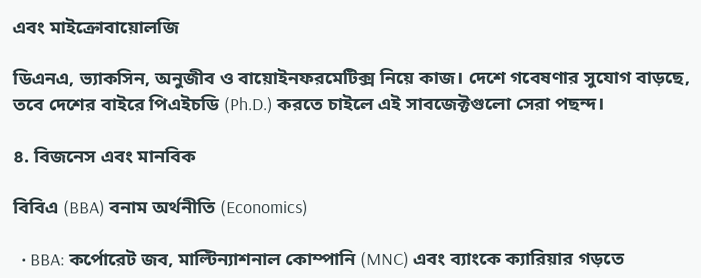এবং মাইক্রোবায়োলজি

ডিএনএ, ভ্যাকসিন, অনুজীব ও বায়োইনফরমেটিক্স নিয়ে কাজ। দেশে গবেষণার সুযোগ বাড়ছে, তবে দেশের বাইরে পিএইচডি (Ph.D.) করতে চাইলে এই সাবজেক্টগুলো সেরা পছন্দ।

৪. বিজনেস এবং মানবিক

বিবিএ (BBA) বনাম অর্থনীতি (Economics)

  • BBA: কর্পোরেট জব, মাল্টিন্যাশনাল কোম্পানি (MNC) এবং ব্যাংকে ক্যারিয়ার গড়তে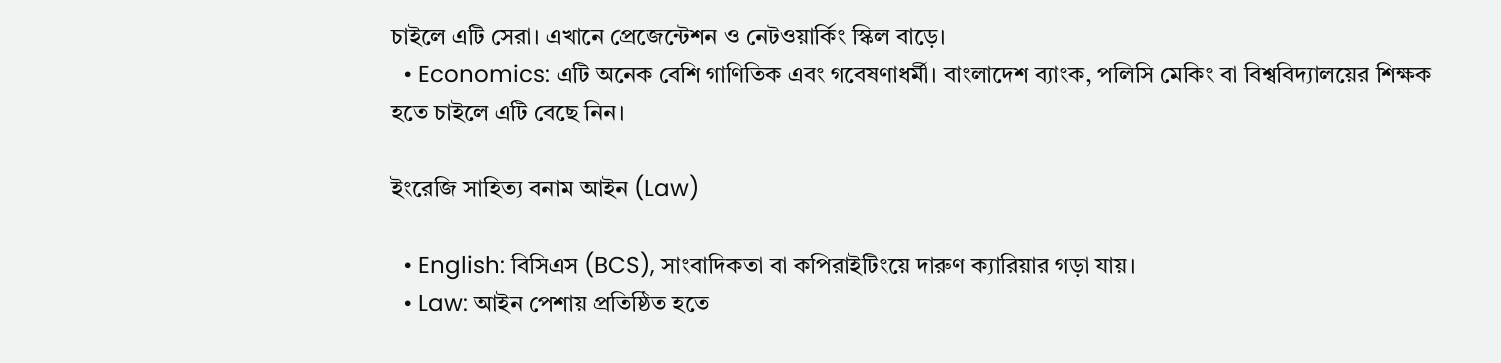চাইলে এটি সেরা। এখানে প্রেজেন্টেশন ও নেটওয়ার্কিং স্কিল বাড়ে।
  • Economics: এটি অনেক বেশি গাণিতিক এবং গবেষণাধর্মী। বাংলাদেশ ব্যাংক, পলিসি মেকিং বা বিশ্ববিদ্যালয়ের শিক্ষক হতে চাইলে এটি বেছে নিন।

ইংরেজি সাহিত্য বনাম আইন (Law)

  • English: বিসিএস (BCS), সাংবাদিকতা বা কপিরাইটিংয়ে দারুণ ক্যারিয়ার গড়া যায়।
  • Law: আইন পেশায় প্রতিষ্ঠিত হতে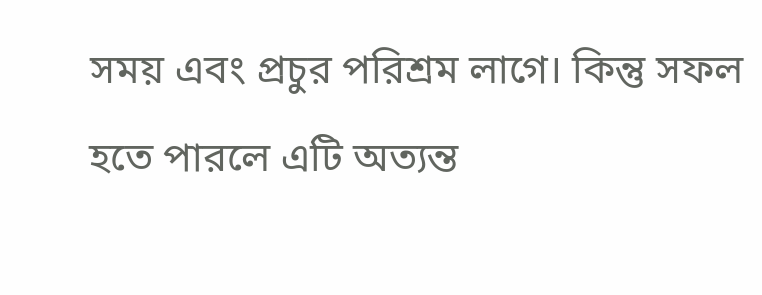সময় এবং প্রচুর পরিশ্রম লাগে। কিন্তু সফল হতে পারলে এটি অত্যন্ত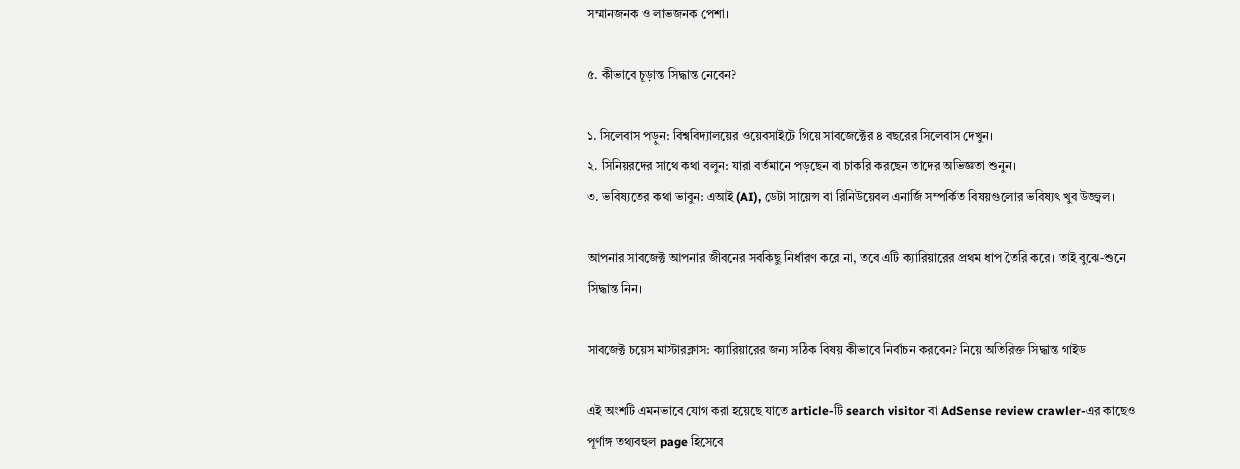সম্মানজনক ও লাভজনক পেশা।

৫. কীভাবে চূড়ান্ত সিদ্ধান্ত নেবেন?

১. সিলেবাস পড়ুন: বিশ্ববিদ্যালয়ের ওয়েবসাইটে গিয়ে সাবজেক্টের ৪ বছরের সিলেবাস দেখুন।
২. সিনিয়রদের সাথে কথা বলুন: যারা বর্তমানে পড়ছেন বা চাকরি করছেন তাদের অভিজ্ঞতা শুনুন।
৩. ভবিষ্যতের কথা ভাবুন: এআই (AI), ডেটা সায়েন্স বা রিনিউয়েবল এনার্জি সম্পর্কিত বিষয়গুলোর ভবিষ্যৎ খুব উজ্জ্বল।

আপনার সাবজেক্ট আপনার জীবনের সবকিছু নির্ধারণ করে না, তবে এটি ক্যারিয়ারের প্রথম ধাপ তৈরি করে। তাই বুঝে-শুনে সিদ্ধান্ত নিন।

সাবজেক্ট চয়েস মাস্টারক্লাস: ক্যারিয়ারের জন্য সঠিক বিষয় কীভাবে নির্বাচন করবেন? নিয়ে অতিরিক্ত সিদ্ধান্ত গাইড

এই অংশটি এমনভাবে যোগ করা হয়েছে যাতে article-টি search visitor বা AdSense review crawler-এর কাছেও পূর্ণাঙ্গ তথ্যবহুল page হিসেবে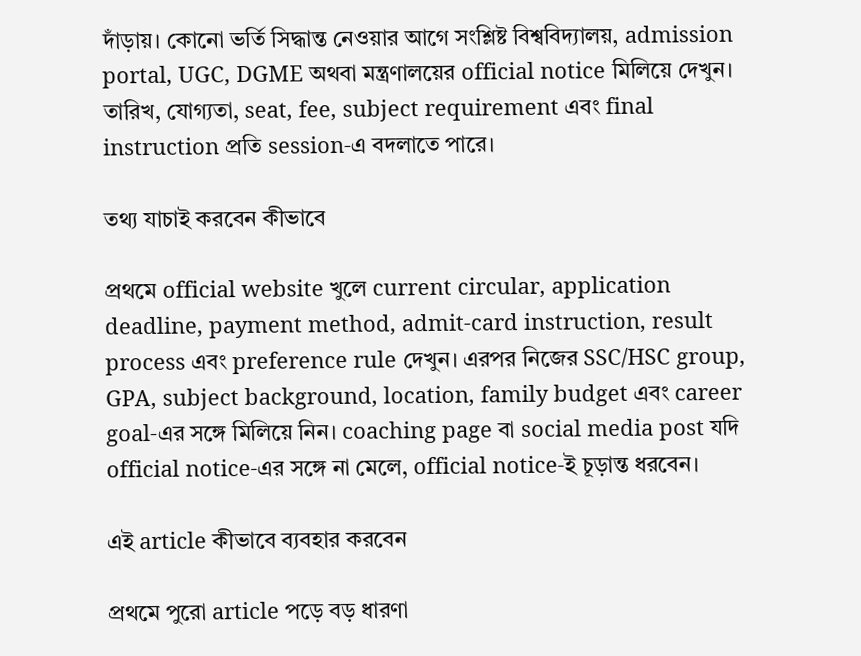দাঁড়ায়। কোনো ভর্তি সিদ্ধান্ত নেওয়ার আগে সংশ্লিষ্ট বিশ্ববিদ্যালয়, admission portal, UGC, DGME অথবা মন্ত্রণালয়ের official notice মিলিয়ে দেখুন। তারিখ, যোগ্যতা, seat, fee, subject requirement এবং final instruction প্রতি session-এ বদলাতে পারে।

তথ্য যাচাই করবেন কীভাবে

প্রথমে official website খুলে current circular, application deadline, payment method, admit-card instruction, result process এবং preference rule দেখুন। এরপর নিজের SSC/HSC group, GPA, subject background, location, family budget এবং career goal-এর সঙ্গে মিলিয়ে নিন। coaching page বা social media post যদি official notice-এর সঙ্গে না মেলে, official notice-ই চূড়ান্ত ধরবেন।

এই article কীভাবে ব্যবহার করবেন

প্রথমে পুরো article পড়ে বড় ধারণা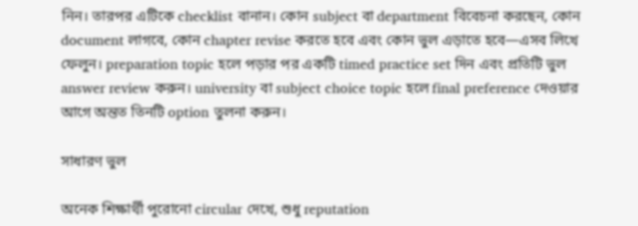নিন। তারপর এটিকে checklist বানান। কোন subject বা department বিবেচনা করছেন, কোন document লাগবে, কোন chapter revise করতে হবে এবং কোন ভুল এড়াতে হবে—এসব লিখে ফেলুন। preparation topic হলে পড়ার পর একটি timed practice set দিন এবং প্রতিটি ভুল answer review করুন। university বা subject choice topic হলে final preference দেওয়ার আগে অন্তত তিনটি option তুলনা করুন।

সাধারণ ভুল

অনেক শিক্ষার্থী পুরোনো circular দেখে, শুধু reputation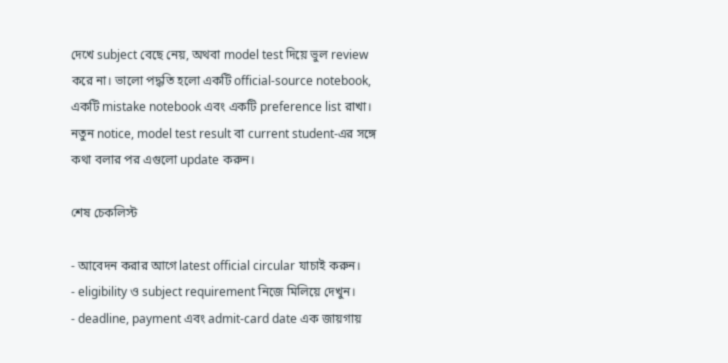দেখে subject বেছে নেয়, অথবা model test দিয়ে ভুল review করে না। ভালো পদ্ধতি হলো একটি official-source notebook, একটি mistake notebook এবং একটি preference list রাখা। নতুন notice, model test result বা current student-এর সঙ্গে কথা বলার পর এগুলো update করুন।

শেষ চেকলিস্ট

- আবেদন করার আগে latest official circular যাচাই করুন।
- eligibility ও subject requirement নিজে মিলিয়ে দেখুন।
- deadline, payment এবং admit-card date এক জায়গায়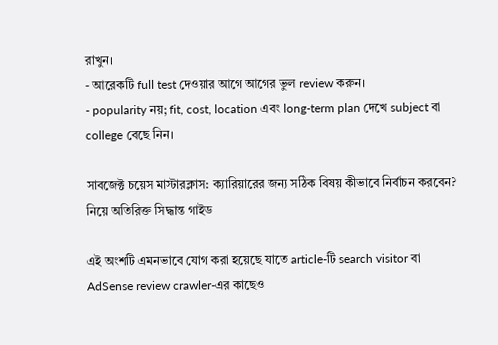রাখুন।
- আরেকটি full test দেওয়ার আগে আগের ভুল review করুন।
- popularity নয়; fit, cost, location এবং long-term plan দেখে subject বা college বেছে নিন।

সাবজেক্ট চয়েস মাস্টারক্লাস: ক্যারিয়ারের জন্য সঠিক বিষয় কীভাবে নির্বাচন করবেন? নিয়ে অতিরিক্ত সিদ্ধান্ত গাইড

এই অংশটি এমনভাবে যোগ করা হয়েছে যাতে article-টি search visitor বা AdSense review crawler-এর কাছেও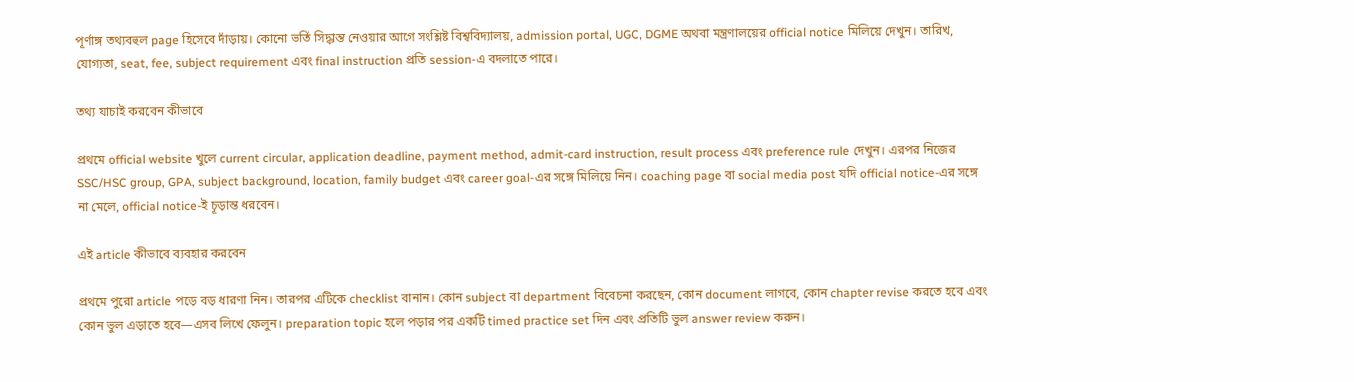পূর্ণাঙ্গ তথ্যবহুল page হিসেবে দাঁড়ায়। কোনো ভর্তি সিদ্ধান্ত নেওয়ার আগে সংশ্লিষ্ট বিশ্ববিদ্যালয়, admission portal, UGC, DGME অথবা মন্ত্রণালয়ের official notice মিলিয়ে দেখুন। তারিখ, যোগ্যতা, seat, fee, subject requirement এবং final instruction প্রতি session-এ বদলাতে পারে।

তথ্য যাচাই করবেন কীভাবে

প্রথমে official website খুলে current circular, application deadline, payment method, admit-card instruction, result process এবং preference rule দেখুন। এরপর নিজের SSC/HSC group, GPA, subject background, location, family budget এবং career goal-এর সঙ্গে মিলিয়ে নিন। coaching page বা social media post যদি official notice-এর সঙ্গে না মেলে, official notice-ই চূড়ান্ত ধরবেন।

এই article কীভাবে ব্যবহার করবেন

প্রথমে পুরো article পড়ে বড় ধারণা নিন। তারপর এটিকে checklist বানান। কোন subject বা department বিবেচনা করছেন, কোন document লাগবে, কোন chapter revise করতে হবে এবং কোন ভুল এড়াতে হবে—এসব লিখে ফেলুন। preparation topic হলে পড়ার পর একটি timed practice set দিন এবং প্রতিটি ভুল answer review করুন।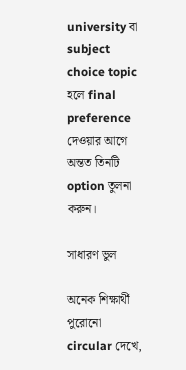university বা subject choice topic হলে final preference দেওয়ার আগে অন্তত তিনটি option তুলনা করুন।

সাধারণ ভুল

অনেক শিক্ষার্থী পুরোনো circular দেখে,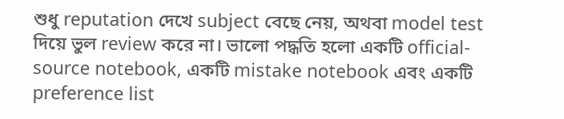শুধু reputation দেখে subject বেছে নেয়, অথবা model test দিয়ে ভুল review করে না। ভালো পদ্ধতি হলো একটি official-source notebook, একটি mistake notebook এবং একটি preference list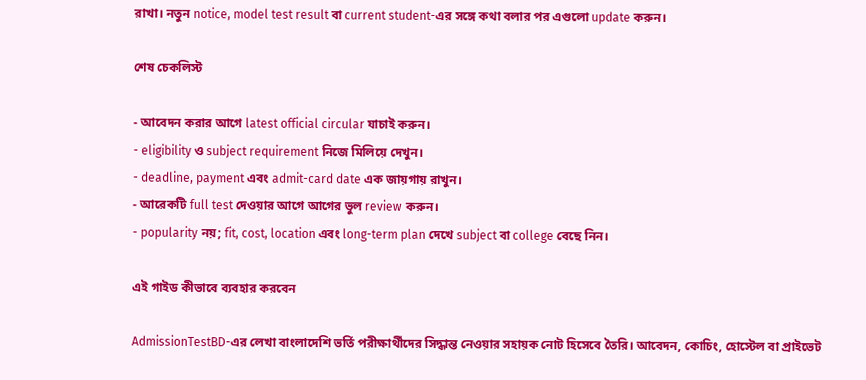রাখা। নতুন notice, model test result বা current student-এর সঙ্গে কথা বলার পর এগুলো update করুন।

শেষ চেকলিস্ট

- আবেদন করার আগে latest official circular যাচাই করুন।
- eligibility ও subject requirement নিজে মিলিয়ে দেখুন।
- deadline, payment এবং admit-card date এক জায়গায় রাখুন।
- আরেকটি full test দেওয়ার আগে আগের ভুল review করুন।
- popularity নয়; fit, cost, location এবং long-term plan দেখে subject বা college বেছে নিন।

এই গাইড কীভাবে ব্যবহার করবেন

AdmissionTestBD-এর লেখা বাংলাদেশি ভর্তি পরীক্ষার্থীদের সিদ্ধান্ত নেওয়ার সহায়ক নোট হিসেবে তৈরি। আবেদন, কোচিং, হোস্টেল বা প্রাইভেট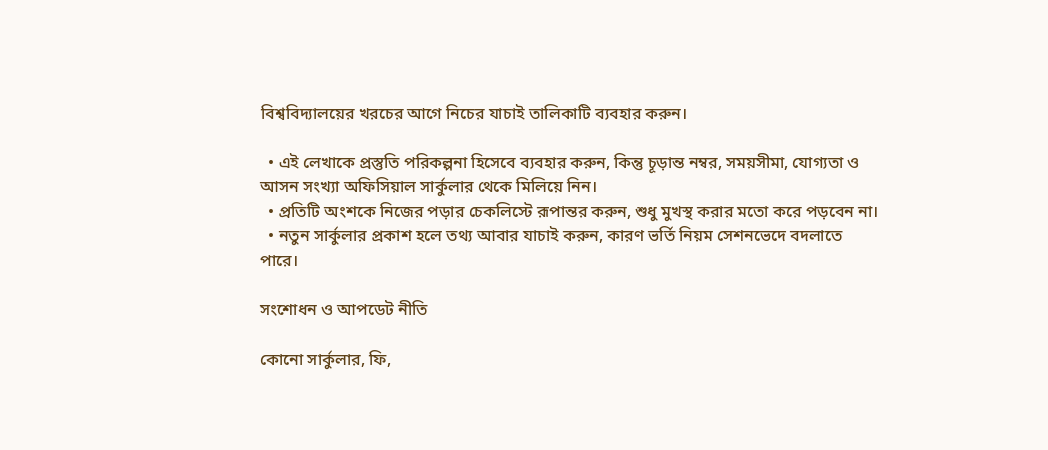বিশ্ববিদ্যালয়ের খরচের আগে নিচের যাচাই তালিকাটি ব্যবহার করুন।

  • এই লেখাকে প্রস্তুতি পরিকল্পনা হিসেবে ব্যবহার করুন, কিন্তু চূড়ান্ত নম্বর, সময়সীমা, যোগ্যতা ও আসন সংখ্যা অফিসিয়াল সার্কুলার থেকে মিলিয়ে নিন।
  • প্রতিটি অংশকে নিজের পড়ার চেকলিস্টে রূপান্তর করুন, শুধু মুখস্থ করার মতো করে পড়বেন না।
  • নতুন সার্কুলার প্রকাশ হলে তথ্য আবার যাচাই করুন, কারণ ভর্তি নিয়ম সেশনভেদে বদলাতে পারে।

সংশোধন ও আপডেট নীতি

কোনো সার্কুলার, ফি,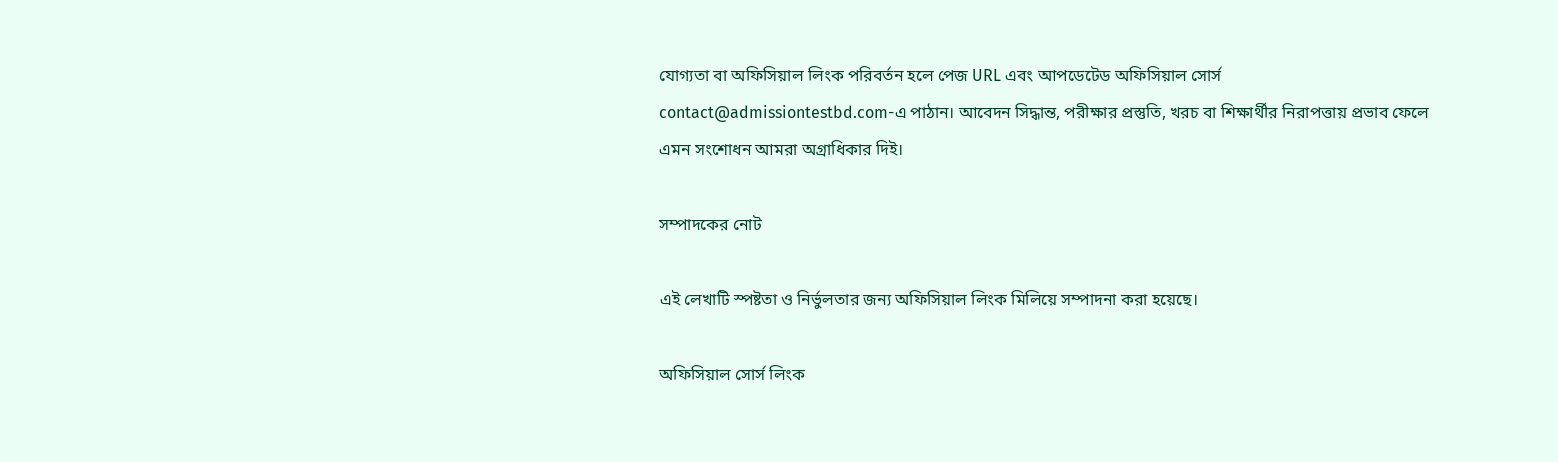যোগ্যতা বা অফিসিয়াল লিংক পরিবর্তন হলে পেজ URL এবং আপডেটেড অফিসিয়াল সোর্স contact@admissiontestbd.com-এ পাঠান। আবেদন সিদ্ধান্ত, পরীক্ষার প্রস্তুতি, খরচ বা শিক্ষার্থীর নিরাপত্তায় প্রভাব ফেলে এমন সংশোধন আমরা অগ্রাধিকার দিই।

সম্পাদকের নোট

এই লেখাটি স্পষ্টতা ও নির্ভুলতার জন্য অফিসিয়াল লিংক মিলিয়ে সম্পাদনা করা হয়েছে।

অফিসিয়াল সোর্স লিংক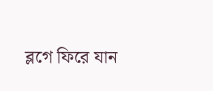ব্লগে ফিরে যান